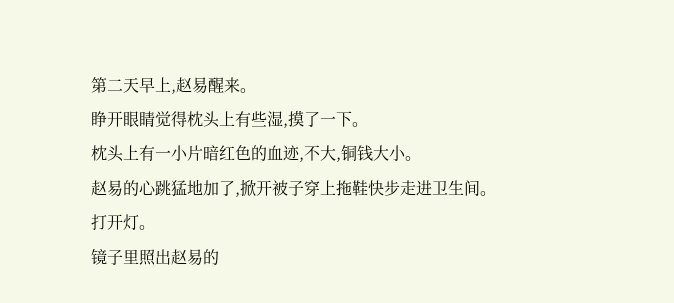第二天早上,赵易醒来。
睁开眼睛觉得枕头上有些湿,摸了一下。
枕头上有一小片暗红色的血迹,不大,铜钱大小。
赵易的心跳猛地加了,掀开被子穿上拖鞋快步走进卫生间。
打开灯。
镜子里照出赵易的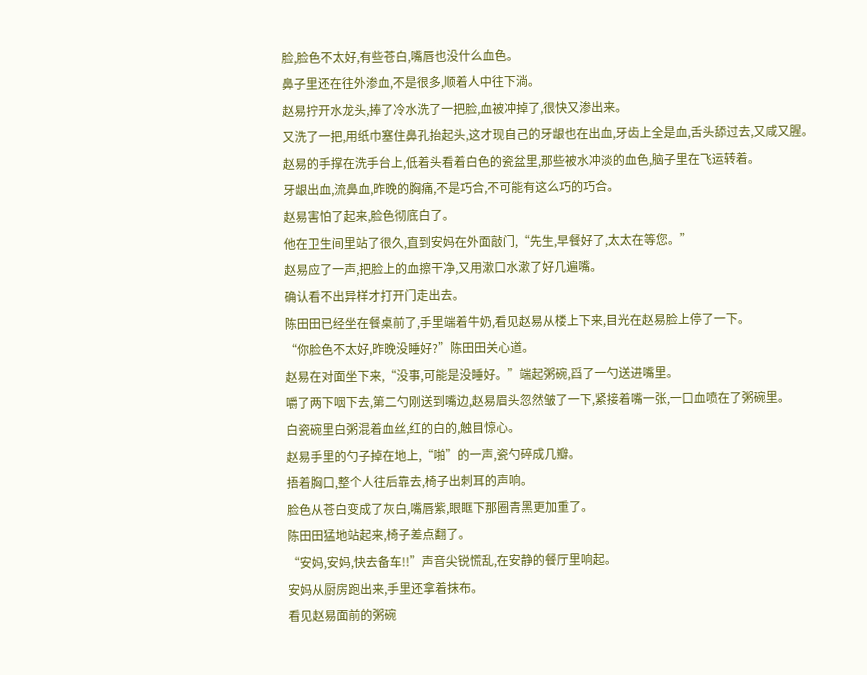脸,脸色不太好,有些苍白,嘴唇也没什么血色。
鼻子里还在往外渗血,不是很多,顺着人中往下淌。
赵易拧开水龙头,捧了冷水洗了一把脸,血被冲掉了,很快又渗出来。
又洗了一把,用纸巾塞住鼻孔抬起头,这才现自己的牙龈也在出血,牙齿上全是血,舌头舔过去,又咸又腥。
赵易的手撑在洗手台上,低着头看着白色的瓷盆里,那些被水冲淡的血色,脑子里在飞运转着。
牙龈出血,流鼻血,昨晚的胸痛,不是巧合,不可能有这么巧的巧合。
赵易害怕了起来,脸色彻底白了。
他在卫生间里站了很久,直到安妈在外面敲门,“先生,早餐好了,太太在等您。”
赵易应了一声,把脸上的血擦干净,又用漱口水漱了好几遍嘴。
确认看不出异样才打开门走出去。
陈田田已经坐在餐桌前了,手里端着牛奶,看见赵易从楼上下来,目光在赵易脸上停了一下。
“你脸色不太好,昨晚没睡好?”陈田田关心道。
赵易在对面坐下来,“没事,可能是没睡好。”端起粥碗,舀了一勺送进嘴里。
嚼了两下咽下去,第二勺刚送到嘴边,赵易眉头忽然皱了一下,紧接着嘴一张,一口血喷在了粥碗里。
白瓷碗里白粥混着血丝,红的白的,触目惊心。
赵易手里的勺子掉在地上,“啪”的一声,瓷勺碎成几瓣。
捂着胸口,整个人往后靠去,椅子出刺耳的声响。
脸色从苍白变成了灰白,嘴唇紫,眼眶下那圈青黑更加重了。
陈田田猛地站起来,椅子差点翻了。
“安妈,安妈,快去备车!!”声音尖锐慌乱,在安静的餐厅里响起。
安妈从厨房跑出来,手里还拿着抹布。
看见赵易面前的粥碗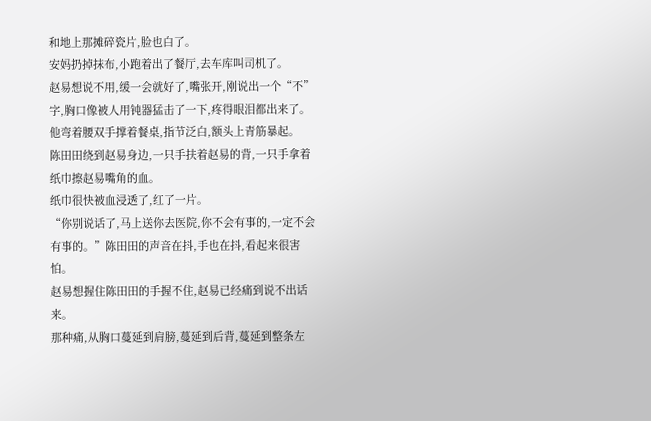和地上那摊碎瓷片,脸也白了。
安妈扔掉抹布,小跑着出了餐厅,去车库叫司机了。
赵易想说不用,缓一会就好了,嘴张开,刚说出一个“不”字,胸口像被人用钝器猛击了一下,疼得眼泪都出来了。
他弯着腰双手撑着餐桌,指节泛白,额头上青筋暴起。
陈田田绕到赵易身边,一只手扶着赵易的背,一只手拿着纸巾擦赵易嘴角的血。
纸巾很快被血浸透了,红了一片。
“你别说话了,马上送你去医院,你不会有事的,一定不会有事的。”陈田田的声音在抖,手也在抖,看起来很害怕。
赵易想握住陈田田的手握不住,赵易已经痛到说不出话来。
那种痛,从胸口蔓延到肩膀,蔓延到后背,蔓延到整条左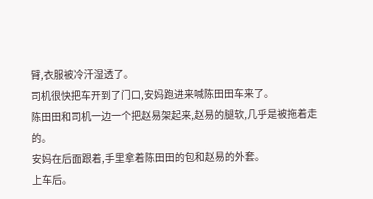臂,衣服被冷汗湿透了。
司机很快把车开到了门口,安妈跑进来喊陈田田车来了。
陈田田和司机一边一个把赵易架起来,赵易的腿软,几乎是被拖着走的。
安妈在后面跟着,手里拿着陈田田的包和赵易的外套。
上车后。